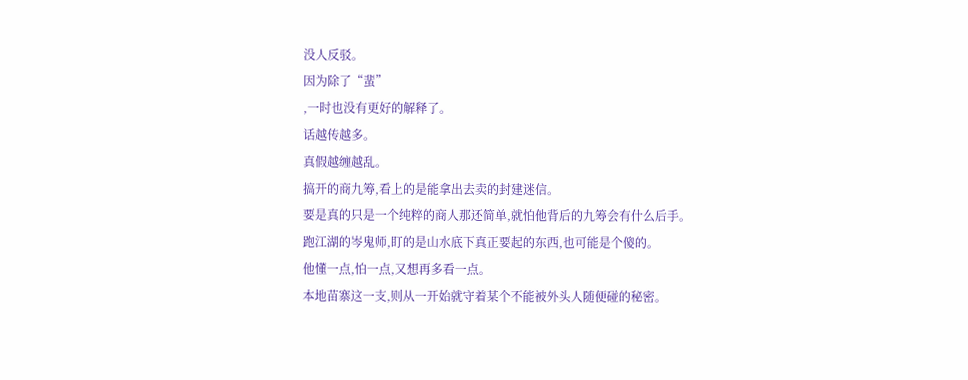没人反驳。
因为除了“蜚”
,一时也没有更好的解释了。
话越传越多。
真假越缠越乱。
搞开的商九筹,看上的是能拿出去卖的封建迷信。
要是真的只是一个纯粹的商人那还简单,就怕他背后的九筹会有什么后手。
跑江湖的岑鬼师,盯的是山水底下真正要起的东西,也可能是个傻的。
他懂一点,怕一点,又想再多看一点。
本地苗寨这一支,则从一开始就守着某个不能被外头人随便碰的秘密。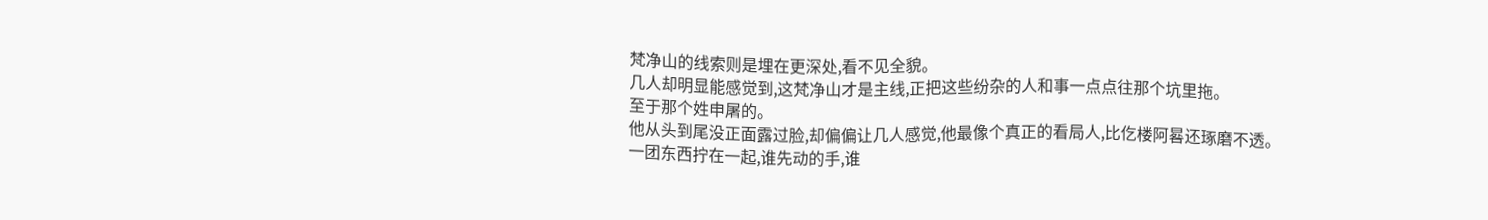梵净山的线索则是埋在更深处,看不见全貌。
几人却明显能感觉到,这梵净山才是主线,正把这些纷杂的人和事一点点往那个坑里拖。
至于那个姓申屠的。
他从头到尾没正面露过脸,却偏偏让几人感觉,他最像个真正的看局人,比仡楼阿晷还琢磨不透。
一团东西拧在一起,谁先动的手,谁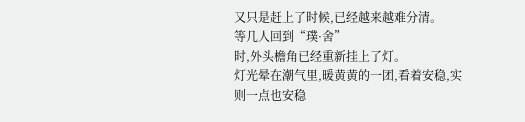又只是赶上了时候,已经越来越难分清。
等几人回到“璞·舍”
时,外头檐角已经重新挂上了灯。
灯光晕在潮气里,暖黄黄的一团,看着安稳,实则一点也安稳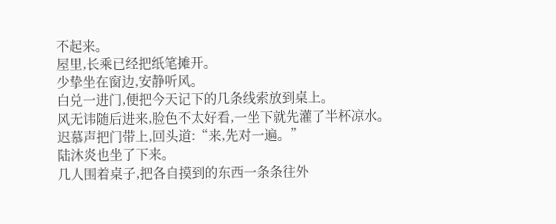不起来。
屋里,长乘已经把纸笔摊开。
少挚坐在窗边,安静听风。
白兑一进门,便把今天记下的几条线索放到桌上。
风无讳随后进来,脸色不太好看,一坐下就先灌了半杯凉水。
迟慕声把门带上,回头道:“来,先对一遍。”
陆沐炎也坐了下来。
几人围着桌子,把各自摸到的东西一条条往外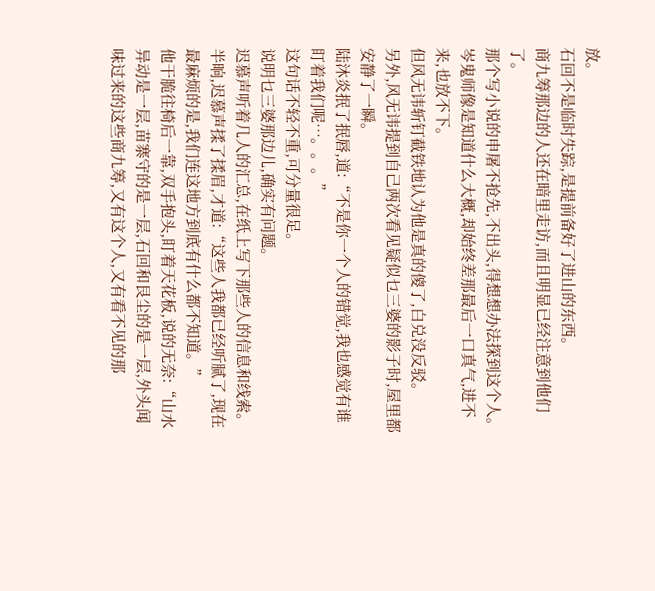放。
石回不是临时失踪,是提前备好了进山的东西。
商九筹那边的人还在暗里走访,而且明显已经注意到他们了。
那个写小说的申屠不抢先,不出头,得想想办法探到这个人。
岑鬼师像是知道什么大概,却始终差那最后一口真气,进不来,也放不下。
但风无讳斩钉截铁地认为他是真的傻了,白兑没反驳。
另外,风无讳提到自己两次看见疑似乜三婆的影子时,屋里都安静了一瞬。
陆沐炎抿了抿唇,道:“不是你一个人的错觉,我也感觉有谁盯着我们呢…。。。”
这句话不轻不重,可分量很足。
说明乜三婆那边儿,确实有问题。
迟慕声听着几人的汇总,在纸上写下那些人的信息和线索。
半晌,迟慕声揉了揉眉,才道:“这些人我都已经听腻了,现在最麻烦的是,我们连这地方到底有什么都不知道。”
他干脆往椅后一靠,双手抱头,盯着天花板,说的无奈:“山水异动是一层,苗寨守的是一层,石回和艮尘的是一层,外头闻味过来的这些商九筹,又有这个人,又有看不见的那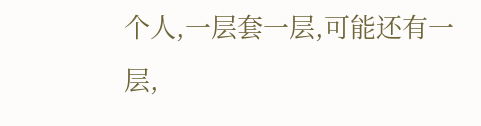个人,一层套一层,可能还有一层,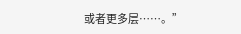或者更多层……。”